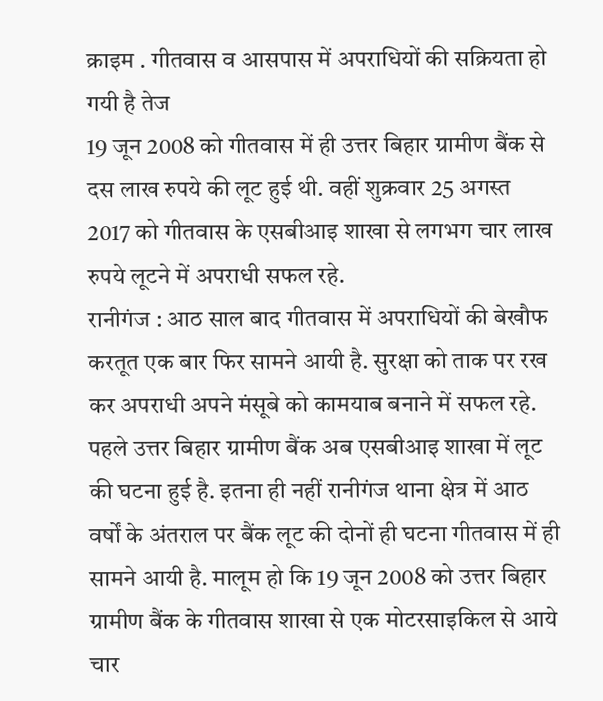क्राइम . गीतवास व आसपास में अपराधियों की सक्रियता हो गयी है तेज
19 जून 2008 को गीतवास में ही उत्तर बिहार ग्रामीण बैंक से दस लाख रुपये की लूट हुई थी. वहीं शुक्रवार 25 अगस्त 2017 को गीतवास के एसबीआइ शाखा से लगभग चार लाख रुपये लूटने में अपराधी सफल रहे.
रानीगंज : आठ साल बाद गीतवास में अपराधियों की बेखौफ करतूत एक बार फिर सामने आयी है. सुरक्षा को ताक पर रख कर अपराधी अपने मंसूबे को कामयाब बनाने में सफल रहे. पहले उत्तर बिहार ग्रामीण बैंक अब एसबीआइ शाखा में लूट की घटना हुई है. इतना ही नहीं रानीगंज थाना क्षेत्र में आठ वर्षों के अंतराल पर बैंक लूट की दोनों ही घटना गीतवास में ही सामने आयी है. मालूम हो कि 19 जून 2008 को उत्तर बिहार ग्रामीण बैंक के गीतवास शाखा से एक मोटरसाइकिल से आये चार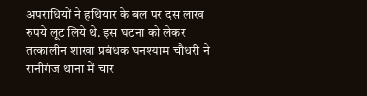अपराधियों ने हथियार के बल पर दस लाख रुपये लूट लिये थे. इस घटना को लेकर तत्कालीन शाखा प्रबंधक घनश्याम चौधरी ने रानीगंज थाना में चार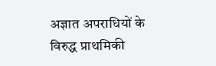अज्ञात अपराधियों के विरुद्ध प्राथमिकी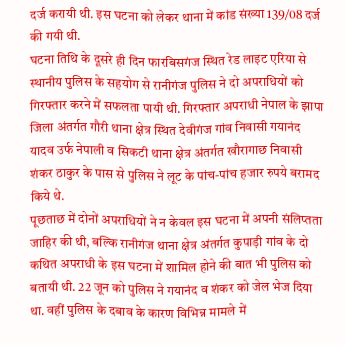दर्ज करायी थी. इस घटना को लेकर थाना में कांड संख्या 139/08 दर्ज की गयी थी.
घटना तिथि के दूसरे ही दिन फारबिसगंज स्थित रेड लाइट एरिया से स्थानीय पुलिस के सहयोग से रानीगंज पुलिस ने दो अपराधियों को गिरफ्तार करने में सफलता पायी थी. गिरफ्तार अपराधी नेपाल के झापा जिला अंतर्गत गौरी थाना क्षेत्र स्थित देवीगंज गांव निवासी गयानंद यादव उर्फ नेपाली व सिकटी थाना क्षेत्र अंतर्गत खौरागाछ निवासी शंकर ठाकुर के पास से पुलिस ने लूट के पांच-पांच हजार रुपये बरामद किये थे.
पूछताछ में दोनों अपराधियों ने न केवल इस घटना में अपनी संलिप्तता जाहिर की थी, बल्कि रानीगंज थाना क्षेत्र अंतर्गत कुपाड़ी गांव के दो कथित अपराधी के इस घटना में शामिल होने की बात भी पुलिस को बतायी थी. 22 जून को पुलिस ने गयानंद व शंकर को जेल भेज दिया था. वहीं पुलिस के दबाव के कारण विभिन्न मामले में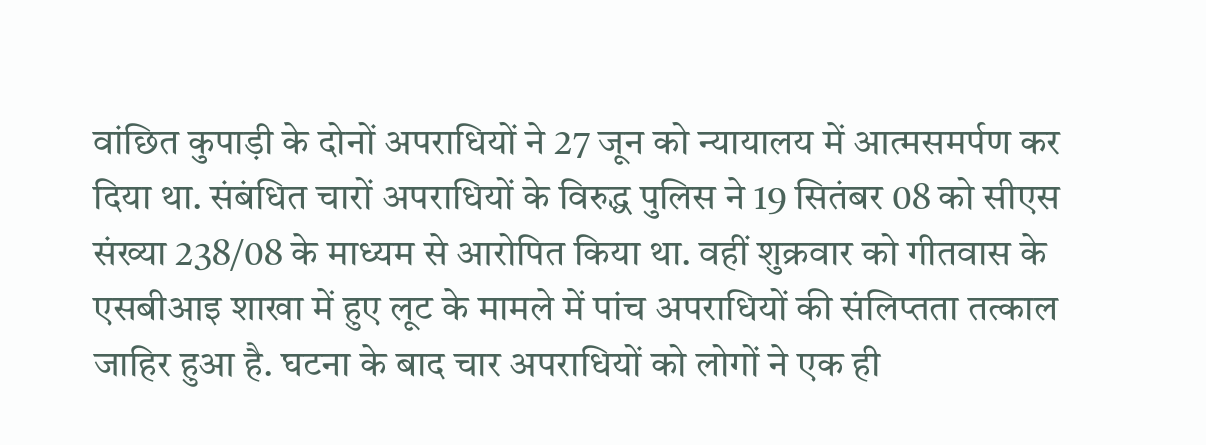वांछित कुपाड़ी के दोनों अपराधियों ने 27 जून को न्यायालय में आत्मसमर्पण कर दिया था. संबंधित चारों अपराधियों के विरुद्ध पुलिस ने 19 सितंबर 08 को सीएस संख्या 238/08 के माध्यम से आरोपित किया था. वहीं शुक्रवार को गीतवास के एसबीआइ शाखा में हुए लूट के मामले में पांच अपराधियों की संलिप्तता तत्काल जाहिर हुआ है. घटना के बाद चार अपराधियों को लोगों ने एक ही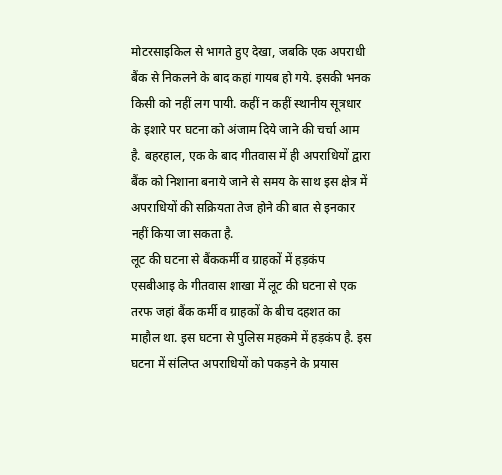मोटरसाइकिल से भागते हुए देखा, जबकि एक अपराधी बैंक से निकलने के बाद कहां गायब हो गये. इसकी भनक किसी को नहीं लग पायी. कहीं न कहीं स्थानीय सूत्रधार के इशारे पर घटना को अंजाम दिये जाने की चर्चा आम है. बहरहाल, एक के बाद गीतवास में ही अपराधियों द्वारा बैंक को निशाना बनाये जाने से समय के साथ इस क्षेत्र में अपराधियों की सक्रियता तेज होने की बात से इनकार नहीं किया जा सकता है.
लूट की घटना से बैंककर्मी व ग्राहकों में हड़कंप
एसबीआइ के गीतवास शाखा में लूट की घटना से एक तरफ जहां बैंक कर्मी व ग्राहकों के बीच दहशत का माहौल था. इस घटना से पुलिस महकमे में हड़कंप है. इस घटना में संलिप्त अपराधियों को पकड़ने के प्रयास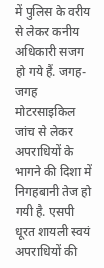में पुलिस के वरीय से लेकर कनीय अधिकारी सजग हो गये हैं. जगह-जगह मोटरसाइकिल जांच से लेकर अपराधियों के भागने की दिशा में निगहबानी तेज हो गयी है. एसपी धूरत शायली स्वयं अपराधियों की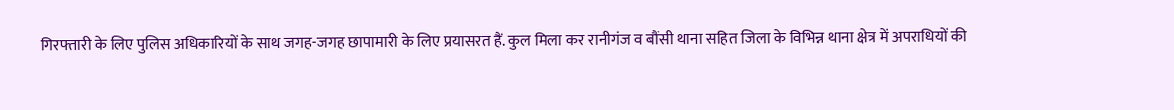गिरफ्तारी के लिए पुलिस अधिकारियों के साथ जगह-जगह छापामारी के लिए प्रयासरत हैं. कुल मिला कर रानीगंज व बौंसी थाना सहित जिला के विभिन्न थाना क्षेत्र में अपराधियों की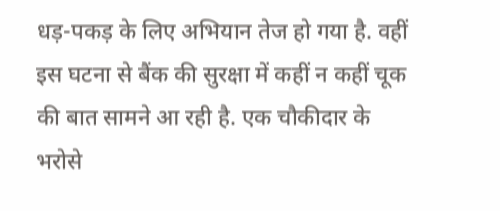धड़-पकड़ के लिए अभियान तेज हो गया है. वहीं इस घटना से बैंक की सुरक्षा में कहीं न कहीं चूक की बात सामने आ रही है. एक चौकीदार के भरोसे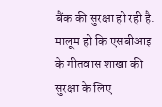बैंक की सुरक्षा हो रही है. मालूम हो कि एसबीआइ के गीतवास शाखा की सुरक्षा के लिए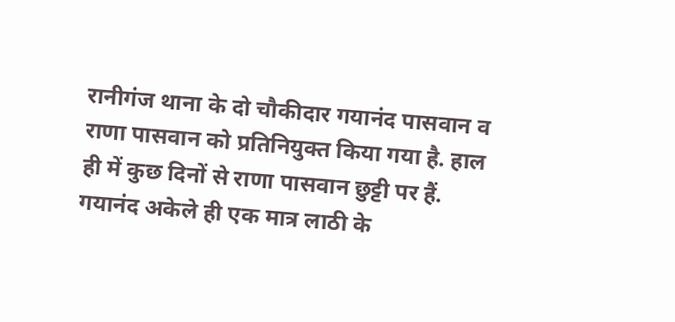रानीगंज थाना के दो चौकीदार गयानंद पासवान व राणा पासवान को प्रतिनियुक्त किया गया है. हाल ही में कुछ दिनों से राणा पासवान छुट्टी पर हैं. गयानंद अकेले ही एक मात्र लाठी के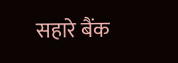सहारे बैंक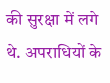की सुरक्षा में लगे थे. अपराधियों के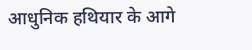आधुनिक हथियार के आगे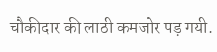चौकीदार की लाठी कमजोर पड़ गयी.